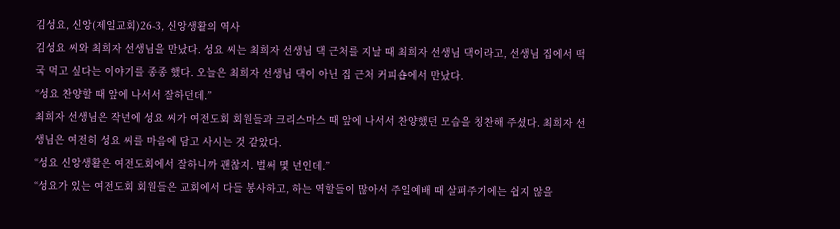김성요, 신앙(제일교회)26-3, 신앙생활의 역사
김성요 씨와 최희자 선생님을 만났다. 성요 씨는 최희자 선생님 댁 근처를 지날 때 최희자 선생님 댁이라고, 선생님 집에서 떡국 먹고 싶다는 이야기를 종종 했다. 오늘은 최희자 선생님 댁이 아닌 집 근처 커피숍에서 만났다.
“성요 찬양할 때 앞에 나서서 잘하던데.”
최희자 선생님은 작년에 성요 씨가 여전도회 회원들과 크리스마스 때 앞에 나서서 찬양했던 모습을 칭찬해 주셨다. 최희자 선생님은 여전히 성요 씨를 마음에 담고 사시는 것 같았다.
“성요 신앙생활은 여전도회에서 잘하니까 괜찮지. 벌써 몇 년인데.”
“성요가 있는 여전도회 회원들은 교회에서 다들 봉사하고, 하는 역할들이 많아서 주일예배 때 살펴주기에는 쉽지 않을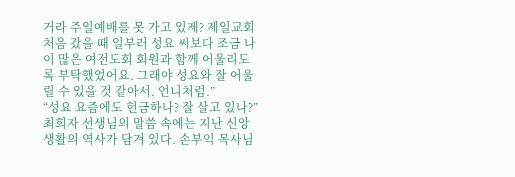거라 주일예배를 못 가고 있제? 제일교회 처음 갔을 때 일부러 성요 씨보다 조금 나이 많은 여전도회 회원과 함께 어울리도록 부탁했었어요. 그래야 성요와 잘 어울릴 수 있을 것 같아서. 언니처럼.”
“성요 요즘에도 헌금하나? 잘 살고 있나?”
최희자 선생님의 말씀 속에는 지난 신앙생활의 역사가 담겨 있다. 손부익 목사님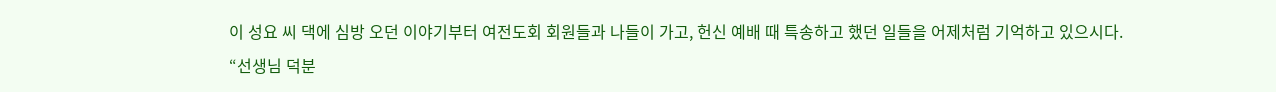이 성요 씨 댁에 심방 오던 이야기부터 여전도회 회원들과 나들이 가고, 헌신 예배 때 특송하고 했던 일들을 어제처럼 기억하고 있으시다.
“선생님 덕분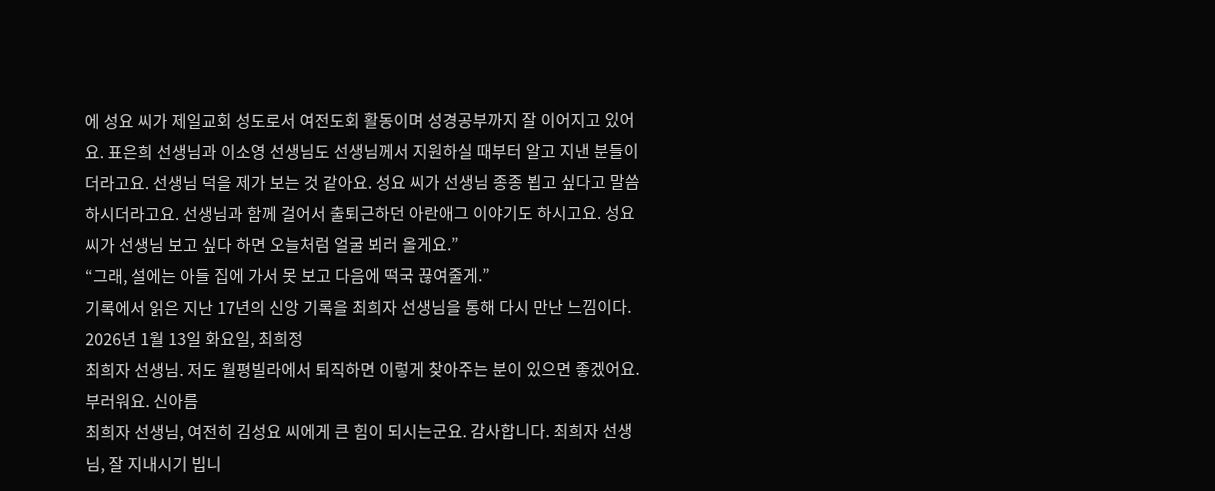에 성요 씨가 제일교회 성도로서 여전도회 활동이며 성경공부까지 잘 이어지고 있어요. 표은희 선생님과 이소영 선생님도 선생님께서 지원하실 때부터 알고 지낸 분들이더라고요. 선생님 덕을 제가 보는 것 같아요. 성요 씨가 선생님 종종 뵙고 싶다고 말씀하시더라고요. 선생님과 함께 걸어서 출퇴근하던 아란애그 이야기도 하시고요. 성요 씨가 선생님 보고 싶다 하면 오늘처럼 얼굴 뵈러 올게요.”
“그래, 설에는 아들 집에 가서 못 보고 다음에 떡국 끊여줄게.”
기록에서 읽은 지난 17년의 신앙 기록을 최희자 선생님을 통해 다시 만난 느낌이다.
2026년 1월 13일 화요일, 최희정
최희자 선생님. 저도 월평빌라에서 퇴직하면 이렇게 찾아주는 분이 있으면 좋겠어요. 부러워요. 신아름
최희자 선생님, 여전히 김성요 씨에게 큰 힘이 되시는군요. 감사합니다. 최희자 선생님, 잘 지내시기 빕니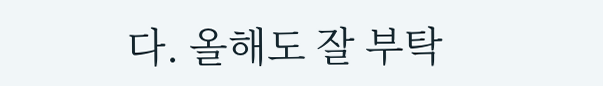다. 올해도 잘 부탁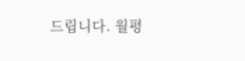드립니다. 월평